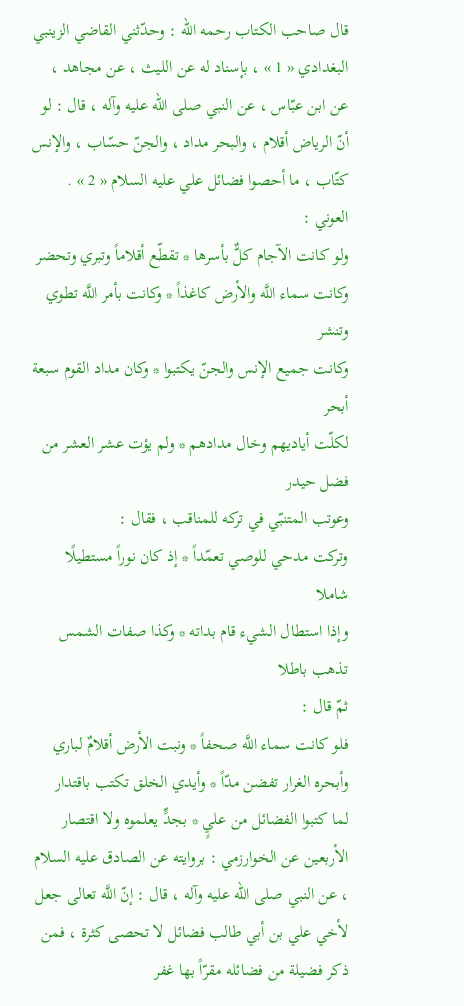قال صاحب الكتاب رحمه الله : وحدّثني القاضي الزينبي البغدادي « 1 » ، بإسناد له عن الليث ، عن مجاهد ، عن ابن عبّاس ، عن النبي صلى الله عليه وآله ، قال : لو أنّ الرياض أقلام ، والبحر مداد ، والجنّ حسّاب ، والإنس كتّاب ، ما أحصوا فضائل علي عليه السلام « 2 » .
العوني :
ولو كانت الآجام كلٌّ بأسرها * تقطّع أقلاماً وتبري وتحضر
وكانت سماء اللَّه والأرض كاغذاً * وكانت بأمر اللَّه تطوي وتنشر
وكانت جميع الإنس والجنّ يكتبوا * وكان مداد القوم سبعة أبحر
لكلّت أياديهم وخال مدادهم * ولم يؤت عشر العشر من فضل حيدر
وعوتب المتنبّي في تركه للمناقب ، فقال :
وتركت مدحي للوصي تعمّداً * إذ كان نوراً مستطيلًا شاملا
وإذا استطال الشيء قام بداته * وكذا صفات الشمس تذهب باطلا
ثمّ قال :
فلو كانت سماء اللَّه صحفاً * ونبت الأرض أقلامٌ لباري
وأبحره الغرار تفضن مدّاً * وأيدي الخلق تكتب باقتدار
لما كتبوا الفضائل من عليٍ * بجدٍّ يعلموه ولا اقتصار
الأربعين عن الخوارزمي : بروايته عن الصادق عليه السلام ، عن النبي صلى الله عليه وآله ، قال : إنّ اللَّه تعالى جعل لأخي علي بن أبي طالب فضائل لا تحصى كثرة ، فمن ذكر فضيلة من فضائله مقرّاً بها غفر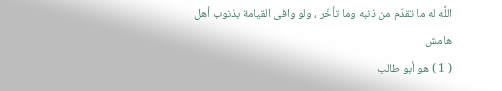اللَّه له ما تقدّم من ذنبه وما تأخّر ، ولو وافى القيامة بذنوب أهل
هامش
( 1 ) هو أبو طالب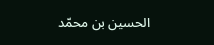الحسين بن محمّد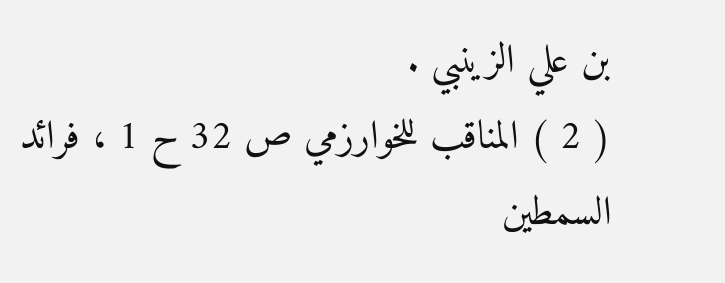بن علي الزينبي .
( 2 ) المناقب للخوارزمي ص 32 ح 1 ، فرائد السمطين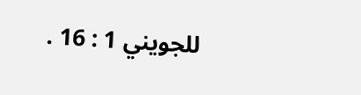للجويني 1 : 16 .